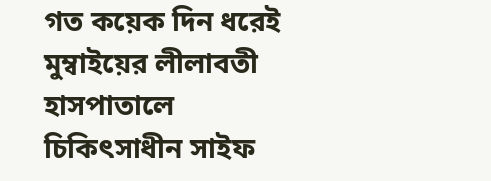গত কয়েক দিন ধরেই মুম্বাইয়ের লীলাবতী হাসপাতালে চিকিৎসাধীন সাইফ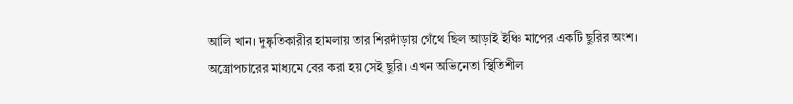আলি খান। দুষ্কৃতিকারীর হামলায় তার শিরদাঁড়ায় গেঁথে ছিল আড়াই ইঞ্চি মাপের একটি ছুরির অংশ। অস্ত্রোপচারের মাধ্যমে বের করা হয় সেই ছুরি। এখন অভিনেতা স্থিতিশীল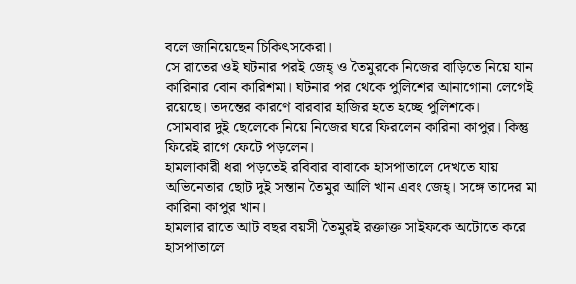বলে জানিয়েছেন চিকিৎসকেরা।
সে রাতের ওই ঘটনার পরই জেহ্ ও তৈমুরকে নিজের বাড়িতে নিয়ে যান কারিনার বোন কারিশমা। ঘটনার পর থেকে পুলিশের আনাগোনা লেগেই রয়েছে। তদন্তের কারণে বারবার হাজির হতে হচ্ছে পুলিশকে।
সোমবার দুই ছেলেকে নিয়ে নিজের ঘরে ফিরলেন কারিনা কাপুর। কিন্তু ফিরেই রাগে ফেটে পড়লেন।
হামলাকারী ধরা পড়তেই রবিবার বাবাকে হাসপাতালে দেখতে যায় অভিনেতার ছোট দুই সন্তান তৈমুর আলি খান এবং জেহ্। সঙ্গে তাদের মা কারিনা কাপুর খান।
হামলার রাতে আট বছর বয়সী তৈমুরই রক্তাক্ত সাইফকে অটোতে করে হাসপাতালে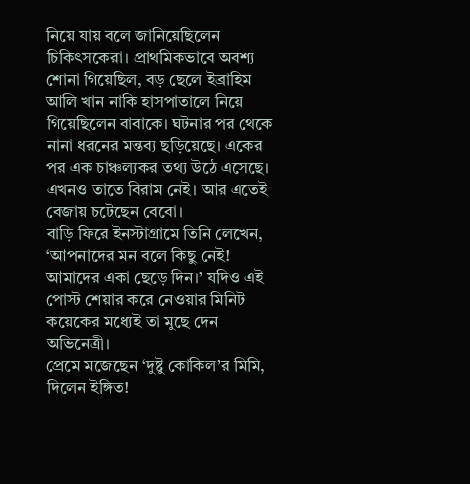নিয়ে যায় বলে জানিয়েছিলেন চিকিৎসকেরা। প্রাথমিকভাবে অবশ্য শোনা গিয়েছিল, বড় ছেলে ইব্রাহিম আলি খান নাকি হাসপাতালে নিয়ে গিয়েছিলেন বাবাকে। ঘটনার পর থেকে নানা ধরনের মন্তব্য ছড়িয়েছে। একের পর এক চাঞ্চল্যকর তথ্য উঠে এসেছে। এখনও তাতে বিরাম নেই। আর এতেই বেজায় চটেছেন বেবো।
বাড়ি ফিরে ইনস্টাগ্রামে তিনি লেখেন, ‘আপনাদের মন বলে কিছু নেই! আমাদের একা ছেড়ে দিন।’ যদিও এই পোস্ট শেয়ার করে নেওয়ার মিনিট কয়েকের মধ্যেই তা মুছে দেন অভিনেত্রী।
প্রেমে মজেছেন ‘দুষ্টু কোকিল’র মিমি, দিলেন ইঙ্গিত!